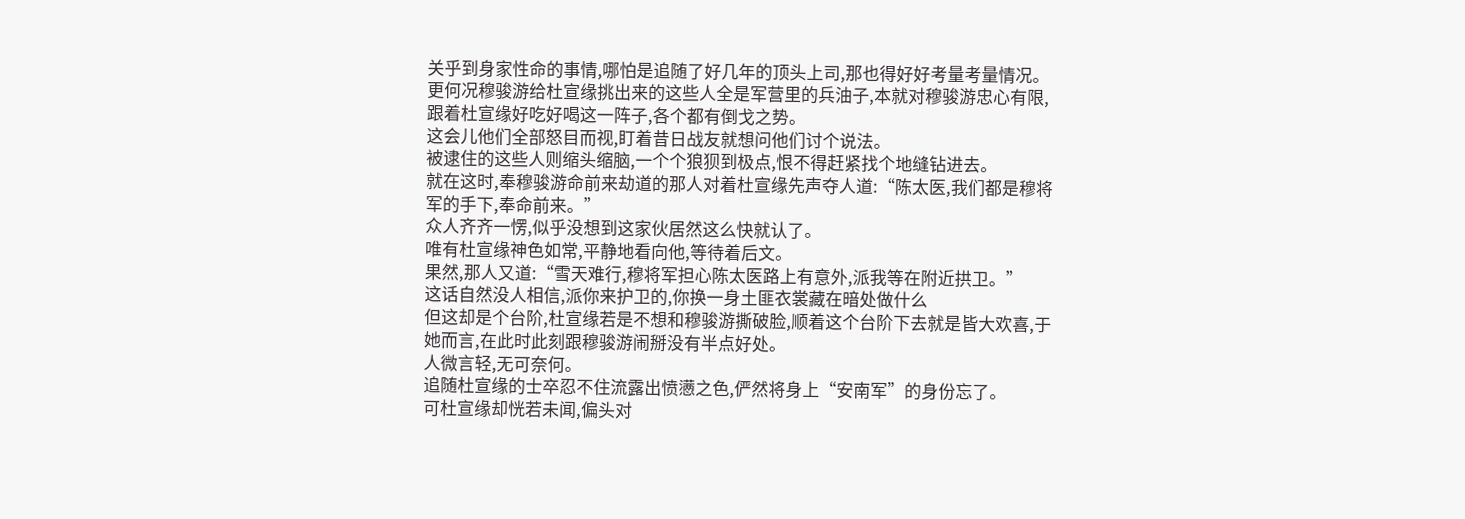关乎到身家性命的事情,哪怕是追随了好几年的顶头上司,那也得好好考量考量情况。
更何况穆骏游给杜宣缘挑出来的这些人全是军营里的兵油子,本就对穆骏游忠心有限,跟着杜宣缘好吃好喝这一阵子,各个都有倒戈之势。
这会儿他们全部怒目而视,盯着昔日战友就想问他们讨个说法。
被逮住的这些人则缩头缩脑,一个个狼狈到极点,恨不得赶紧找个地缝钻进去。
就在这时,奉穆骏游命前来劫道的那人对着杜宣缘先声夺人道:“陈太医,我们都是穆将军的手下,奉命前来。”
众人齐齐一愣,似乎没想到这家伙居然这么快就认了。
唯有杜宣缘神色如常,平静地看向他,等待着后文。
果然,那人又道:“雪天难行,穆将军担心陈太医路上有意外,派我等在附近拱卫。”
这话自然没人相信,派你来护卫的,你换一身土匪衣裳藏在暗处做什么
但这却是个台阶,杜宣缘若是不想和穆骏游撕破脸,顺着这个台阶下去就是皆大欢喜,于她而言,在此时此刻跟穆骏游闹掰没有半点好处。
人微言轻,无可奈何。
追随杜宣缘的士卒忍不住流露出愤懑之色,俨然将身上“安南军”的身份忘了。
可杜宣缘却恍若未闻,偏头对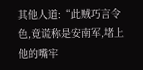其他人道:“此贼巧言令色,竟谎称是安南军,堵上他的嘴牢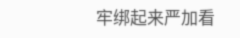牢绑起来严加看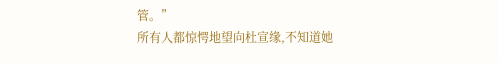管。”
所有人都惊愕地望向杜宣缘,不知道她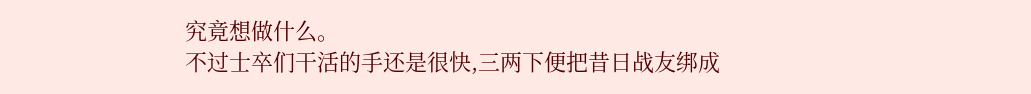究竟想做什么。
不过士卒们干活的手还是很快,三两下便把昔日战友绑成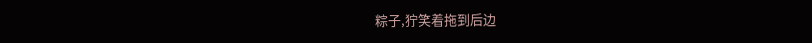粽子,狞笑着拖到后边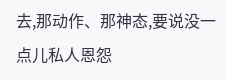去,那动作、那神态,要说没一点儿私人恩怨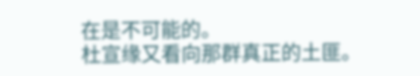在是不可能的。
杜宣缘又看向那群真正的土匪。